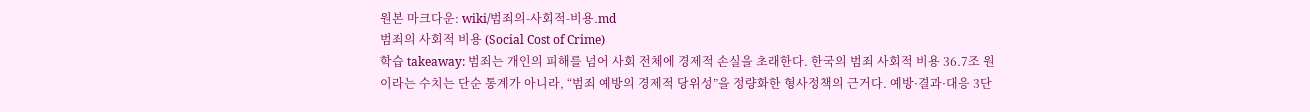원본 마크다운: wiki/범죄의-사회적-비용.md
범죄의 사회적 비용 (Social Cost of Crime)
학습 takeaway: 범죄는 개인의 피해를 넘어 사회 전체에 경제적 손실을 초래한다. 한국의 범죄 사회적 비용 36.7조 원이라는 수치는 단순 통계가 아니라, “범죄 예방의 경제적 당위성”을 정량화한 형사정책의 근거다. 예방·결과·대응 3단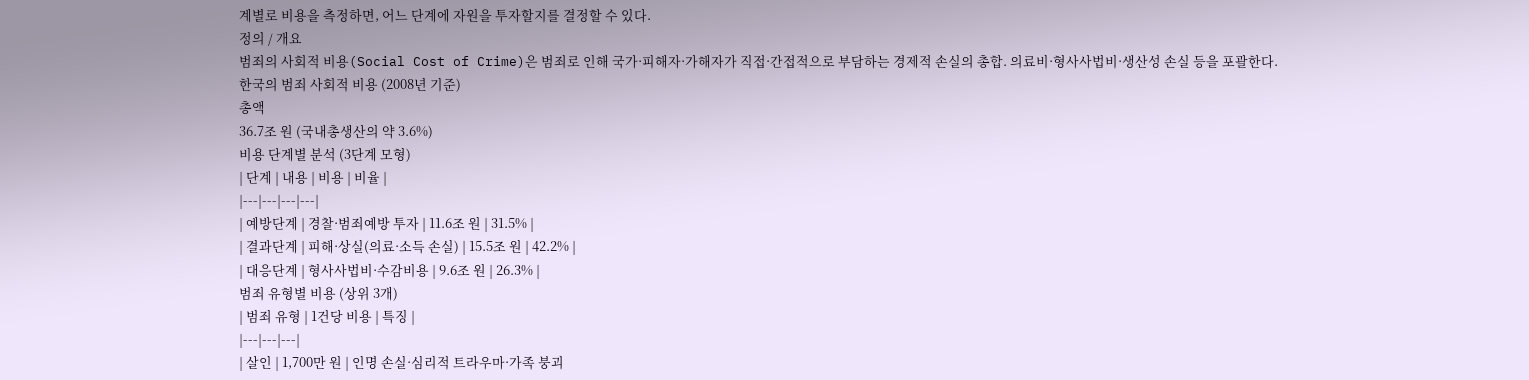계별로 비용을 측정하면, 어느 단계에 자원을 투자할지를 결정할 수 있다.
정의 / 개요
범죄의 사회적 비용(Social Cost of Crime)은 범죄로 인해 국가·피해자·가해자가 직접·간접적으로 부담하는 경제적 손실의 총합. 의료비·형사사법비·생산성 손실 등을 포괄한다.
한국의 범죄 사회적 비용 (2008년 기준)
총액
36.7조 원 (국내총생산의 약 3.6%)
비용 단계별 분석 (3단계 모형)
| 단계 | 내용 | 비용 | 비율 |
|---|---|---|---|
| 예방단계 | 경찰·범죄예방 투자 | 11.6조 원 | 31.5% |
| 결과단계 | 피해·상실(의료·소득 손실) | 15.5조 원 | 42.2% |
| 대응단계 | 형사사법비·수감비용 | 9.6조 원 | 26.3% |
범죄 유형별 비용 (상위 3개)
| 범죄 유형 | 1건당 비용 | 특징 |
|---|---|---|
| 살인 | 1,700만 원 | 인명 손실·심리적 트라우마·가족 붕괴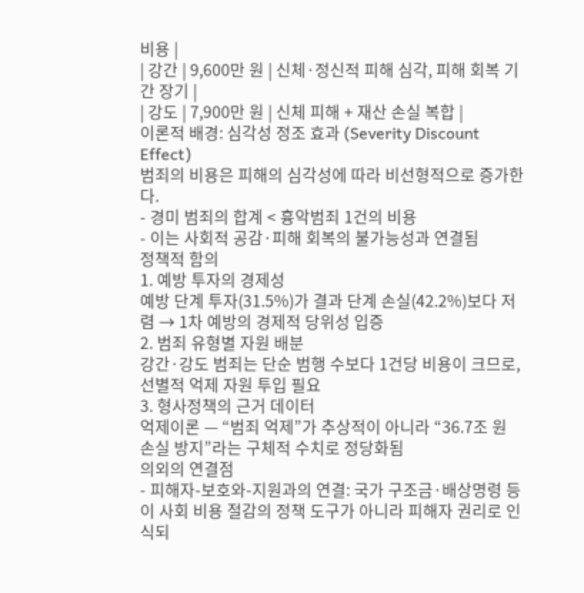비용 |
| 강간 | 9,600만 원 | 신체·정신적 피해 심각, 피해 회복 기간 장기 |
| 강도 | 7,900만 원 | 신체 피해 + 재산 손실 복합 |
이론적 배경: 심각성 정조 효과 (Severity Discount Effect)
범죄의 비용은 피해의 심각성에 따라 비선형적으로 증가한다.
- 경미 범죄의 합계 < 흉악범죄 1건의 비용
- 이는 사회적 공감·피해 회복의 불가능성과 연결됨
정책적 함의
1. 예방 투자의 경제성
예방 단계 투자(31.5%)가 결과 단계 손실(42.2%)보다 저렴 → 1차 예방의 경제적 당위성 입증
2. 범죄 유형별 자원 배분
강간·강도 범죄는 단순 범행 수보다 1건당 비용이 크므로, 선별적 억제 자원 투입 필요
3. 형사정책의 근거 데이터
억제이론 — “범죄 억제”가 추상적이 아니라 “36.7조 원 손실 방지”라는 구체적 수치로 정당화됨
의외의 연결점
- 피해자-보호와-지원과의 연결: 국가 구조금·배상명령 등이 사회 비용 절감의 정책 도구가 아니라 피해자 권리로 인식되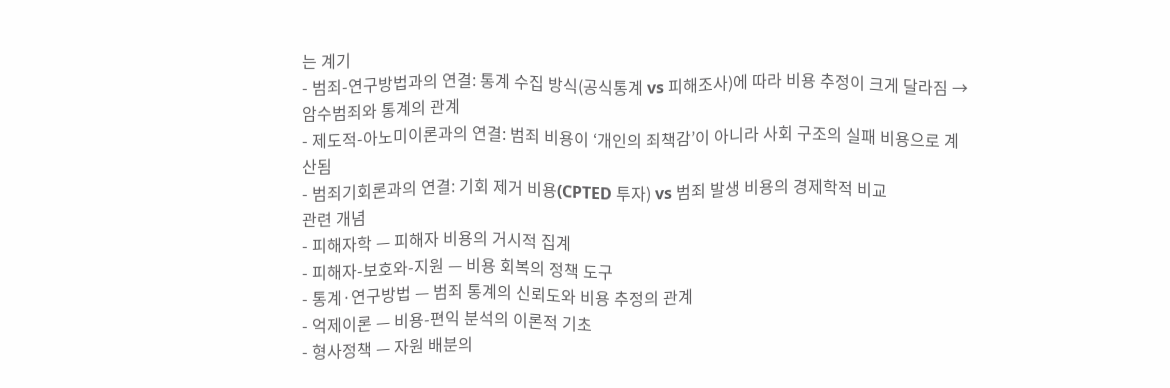는 계기
- 범죄-연구방법과의 연결: 통계 수집 방식(공식통계 vs 피해조사)에 따라 비용 추정이 크게 달라짐 → 암수범죄와 통계의 관계
- 제도적-아노미이론과의 연결: 범죄 비용이 ‘개인의 죄책감’이 아니라 사회 구조의 실패 비용으로 계산됨
- 범죄기회론과의 연결: 기회 제거 비용(CPTED 투자) vs 범죄 발생 비용의 경제학적 비교
관련 개념
- 피해자학 — 피해자 비용의 거시적 집계
- 피해자-보호와-지원 — 비용 회복의 정책 도구
- 통계·연구방법 — 범죄 통계의 신뢰도와 비용 추정의 관계
- 억제이론 — 비용-편익 분석의 이론적 기초
- 형사정책 — 자원 배분의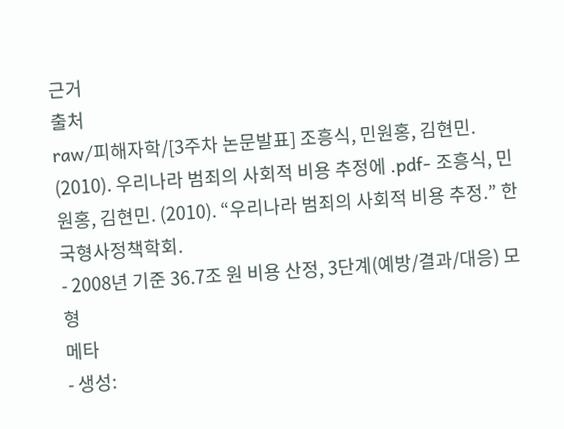근거
출처
raw/피해자학/[3주차 논문발표] 조흥식, 민원홍, 김현민. (2010). 우리나라 범죄의 사회적 비용 추정에 .pdf- 조흥식, 민원홍, 김현민. (2010). “우리나라 범죄의 사회적 비용 추정.” 한국형사정책학회.
- 2008년 기준 36.7조 원 비용 산정, 3단계(예방/결과/대응) 모형
메타
- 생성: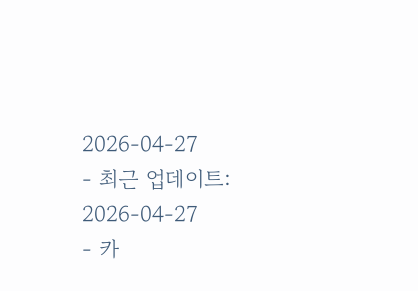2026-04-27
- 최근 업데이트: 2026-04-27
- 카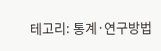테고리: 통계·연구방법